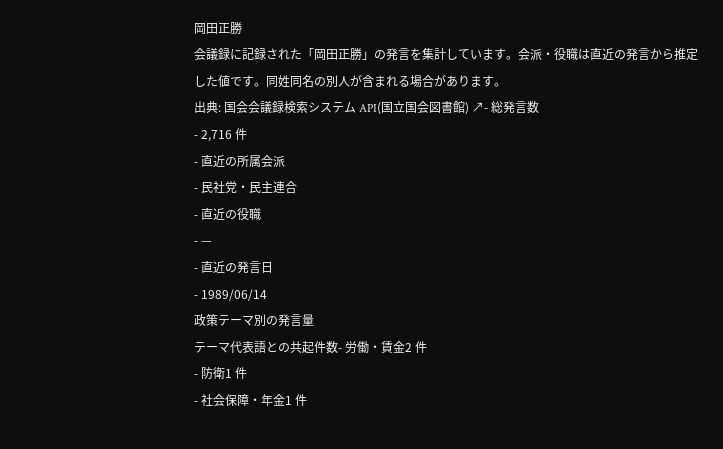岡田正勝
会議録に記録された「岡田正勝」の発言を集計しています。会派・役職は直近の発言から推定した値です。同姓同名の別人が含まれる場合があります。
出典: 国会会議録検索システム API(国立国会図書館) ↗- 総発言数
- 2,716 件
- 直近の所属会派
- 民社党・民主連合
- 直近の役職
- —
- 直近の発言日
- 1989/06/14
政策テーマ別の発言量
テーマ代表語との共起件数- 労働・賃金2 件
- 防衛1 件
- 社会保障・年金1 件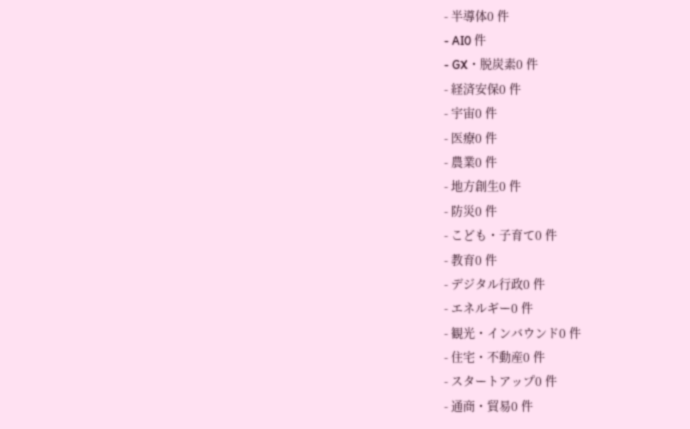- 半導体0 件
- AI0 件
- GX・脱炭素0 件
- 経済安保0 件
- 宇宙0 件
- 医療0 件
- 農業0 件
- 地方創生0 件
- 防災0 件
- こども・子育て0 件
- 教育0 件
- デジタル行政0 件
- エネルギー0 件
- 観光・インバウンド0 件
- 住宅・不動産0 件
- スタートアップ0 件
- 通商・貿易0 件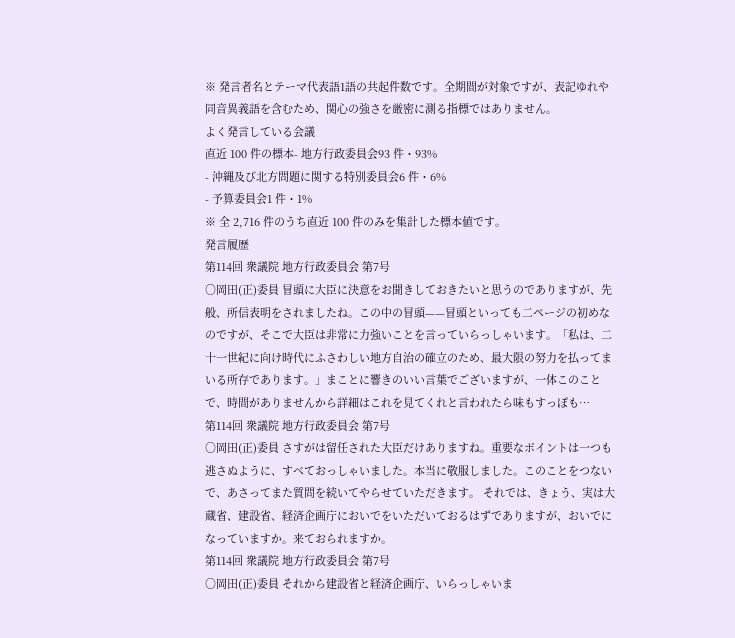※ 発言者名とテーマ代表語1語の共起件数です。全期間が対象ですが、表記ゆれや 同音異義語を含むため、関心の強さを厳密に測る指標ではありません。
よく発言している会議
直近 100 件の標本- 地方行政委員会93 件・93%
- 沖縄及び北方問題に関する特別委員会6 件・6%
- 予算委員会1 件・1%
※ 全 2,716 件のうち直近 100 件のみを集計した標本値です。
発言履歴
第114回 衆議院 地方行政委員会 第7号
○岡田(正)委員 冒頭に大臣に決意をお聞きしておきたいと思うのでありますが、先般、所信表明をされましたね。この中の冒頭——冒頭といっても二ページの初めなのですが、そこで大臣は非常に力強いことを言っていらっしゃいます。「私は、二十一世紀に向け時代にふさわしい地方自治の確立のため、最大限の努力を払ってまいる所存であります。」まことに響きのいい言葉でございますが、一体このことで、時間がありませんから詳細はこれを見てくれと言われたら味もすっぽも…
第114回 衆議院 地方行政委員会 第7号
○岡田(正)委員 さすがは留任された大臣だけありますね。重要なポイントは一つも逃さぬように、すべておっしゃいました。本当に敬服しました。このことをつないで、あさってまた質問を続いてやらせていただきます。 それでは、きょう、実は大蔵省、建設省、経済企画庁においでをいただいておるはずでありますが、おいでになっていますか。来ておられますか。
第114回 衆議院 地方行政委員会 第7号
○岡田(正)委員 それから建設省と経済企画庁、いらっしゃいま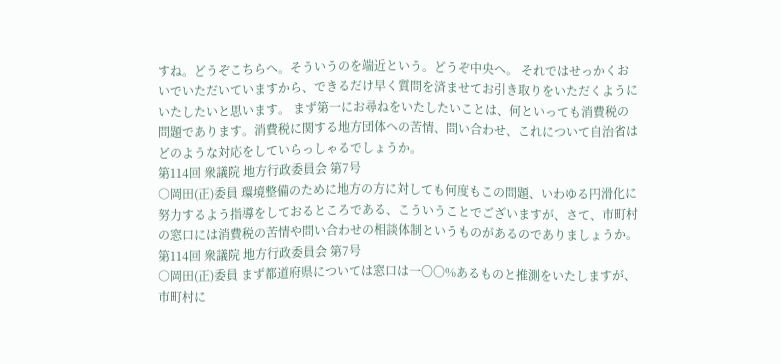すね。どうぞこちらへ。そういうのを端近という。どうぞ中央へ。 それではせっかくおいでいただいていますから、できるだけ早く質問を済ませてお引き取りをいただくようにいたしたいと思います。 まず第一にお尋ねをいたしたいことは、何といっても消費税の問題であります。消費税に関する地方団体への苦情、問い合わせ、これについて自治省はどのような対応をしていらっしゃるでしょうか。
第114回 衆議院 地方行政委員会 第7号
○岡田(正)委員 環境整備のために地方の方に対しても何度もこの問題、いわゆる円滑化に努力するよう指導をしておるところである、こういうことでございますが、さて、市町村の窓口には消費税の苦情や問い合わせの相談体制というものがあるのでありましょうか。
第114回 衆議院 地方行政委員会 第7号
○岡田(正)委員 まず都道府県については窓口は一〇〇%あるものと推測をいたしますが、市町村に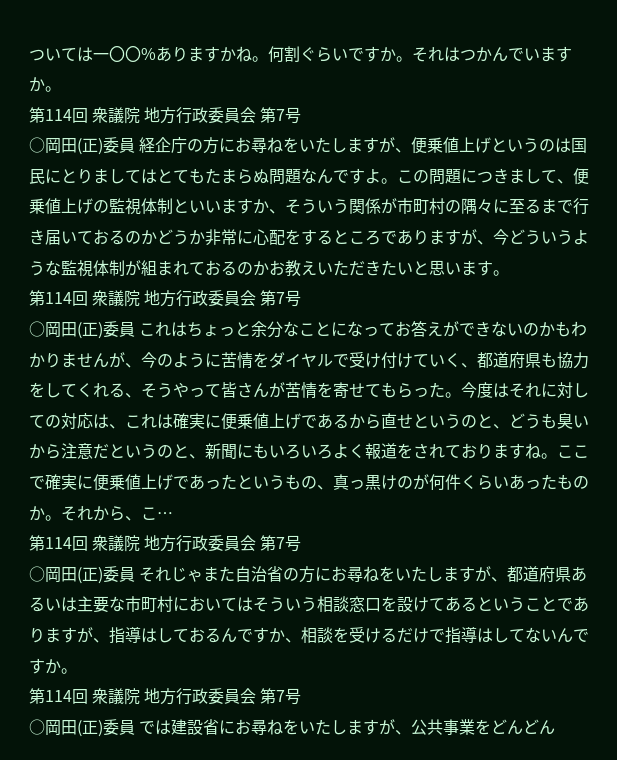ついては一〇〇%ありますかね。何割ぐらいですか。それはつかんでいますか。
第114回 衆議院 地方行政委員会 第7号
○岡田(正)委員 経企庁の方にお尋ねをいたしますが、便乗値上げというのは国民にとりましてはとてもたまらぬ問題なんですよ。この問題につきまして、便乗値上げの監視体制といいますか、そういう関係が市町村の隅々に至るまで行き届いておるのかどうか非常に心配をするところでありますが、今どういうような監視体制が組まれておるのかお教えいただきたいと思います。
第114回 衆議院 地方行政委員会 第7号
○岡田(正)委員 これはちょっと余分なことになってお答えができないのかもわかりませんが、今のように苦情をダイヤルで受け付けていく、都道府県も協力をしてくれる、そうやって皆さんが苦情を寄せてもらった。今度はそれに対しての対応は、これは確実に便乗値上げであるから直せというのと、どうも臭いから注意だというのと、新聞にもいろいろよく報道をされておりますね。ここで確実に便乗値上げであったというもの、真っ黒けのが何件くらいあったものか。それから、こ…
第114回 衆議院 地方行政委員会 第7号
○岡田(正)委員 それじゃまた自治省の方にお尋ねをいたしますが、都道府県あるいは主要な市町村においてはそういう相談窓口を設けてあるということでありますが、指導はしておるんですか、相談を受けるだけで指導はしてないんですか。
第114回 衆議院 地方行政委員会 第7号
○岡田(正)委員 では建設省にお尋ねをいたしますが、公共事業をどんどん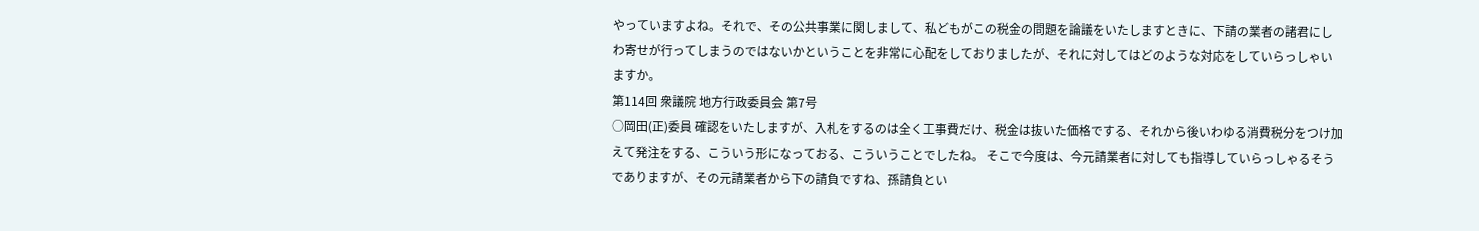やっていますよね。それで、その公共事業に関しまして、私どもがこの税金の問題を論議をいたしますときに、下請の業者の諸君にしわ寄せが行ってしまうのではないかということを非常に心配をしておりましたが、それに対してはどのような対応をしていらっしゃいますか。
第114回 衆議院 地方行政委員会 第7号
○岡田(正)委員 確認をいたしますが、入札をするのは全く工事費だけ、税金は抜いた価格でする、それから後いわゆる消費税分をつけ加えて発注をする、こういう形になっておる、こういうことでしたね。 そこで今度は、今元請業者に対しても指導していらっしゃるそうでありますが、その元請業者から下の請負ですね、孫請負とい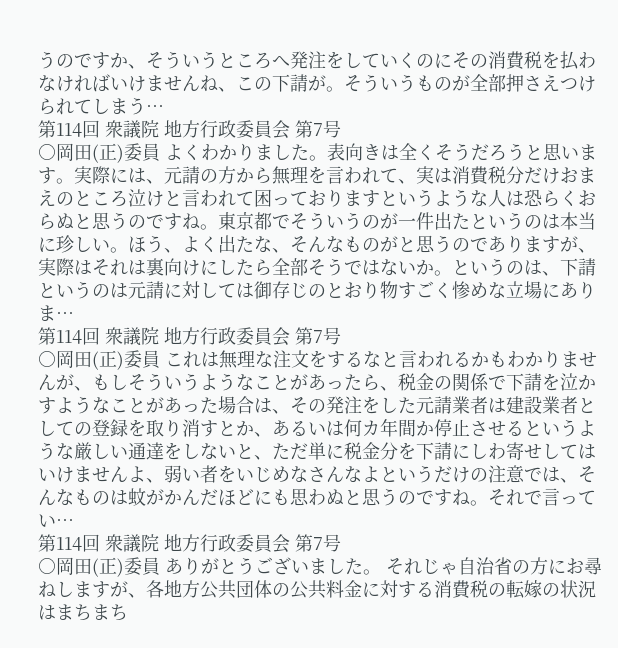うのですか、そういうところへ発注をしていくのにその消費税を払わなければいけませんね、この下請が。そういうものが全部押さえつけられてしまう…
第114回 衆議院 地方行政委員会 第7号
○岡田(正)委員 よくわかりました。表向きは全くそうだろうと思います。実際には、元請の方から無理を言われて、実は消費税分だけおまえのところ泣けと言われて困っておりますというような人は恐らくおらぬと思うのですね。東京都でそういうのが一件出たというのは本当に珍しい。ほう、よく出たな、そんなものがと思うのでありますが、実際はそれは裏向けにしたら全部そうではないか。というのは、下請というのは元請に対しては御存じのとおり物すごく惨めな立場にありま…
第114回 衆議院 地方行政委員会 第7号
○岡田(正)委員 これは無理な注文をするなと言われるかもわかりませんが、もしそういうようなことがあったら、税金の関係で下請を泣かすようなことがあった場合は、その発注をした元請業者は建設業者としての登録を取り消すとか、あるいは何カ年間か停止させるというような厳しい通達をしないと、ただ単に税金分を下請にしわ寄せしてはいけませんよ、弱い者をいじめなさんなよというだけの注意では、そんなものは蚊がかんだほどにも思わぬと思うのですね。それで言ってい…
第114回 衆議院 地方行政委員会 第7号
○岡田(正)委員 ありがとうございました。 それじゃ自治省の方にお尋ねしますが、各地方公共団体の公共料金に対する消費税の転嫁の状況はまちまち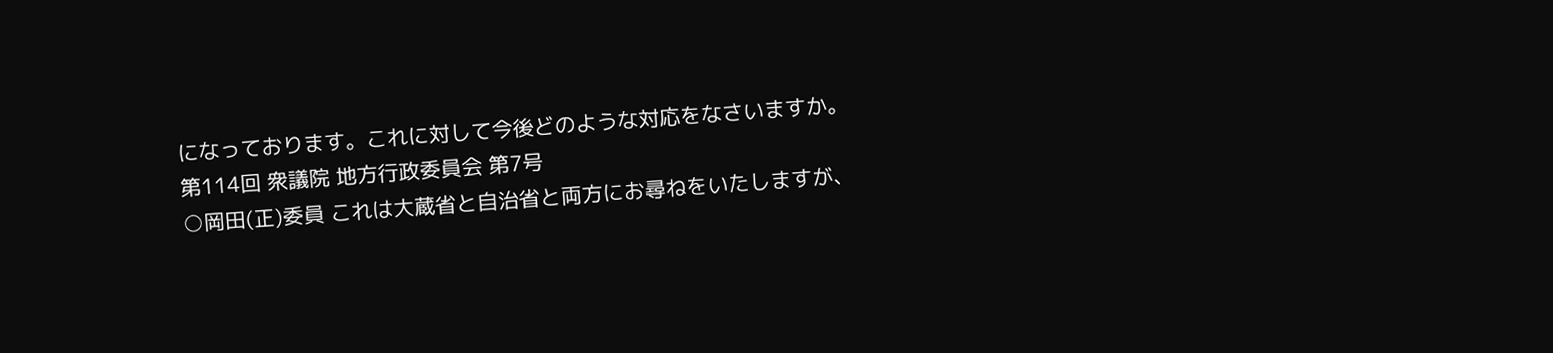になっております。これに対して今後どのような対応をなさいますか。
第114回 衆議院 地方行政委員会 第7号
○岡田(正)委員 これは大蔵省と自治省と両方にお尋ねをいたしますが、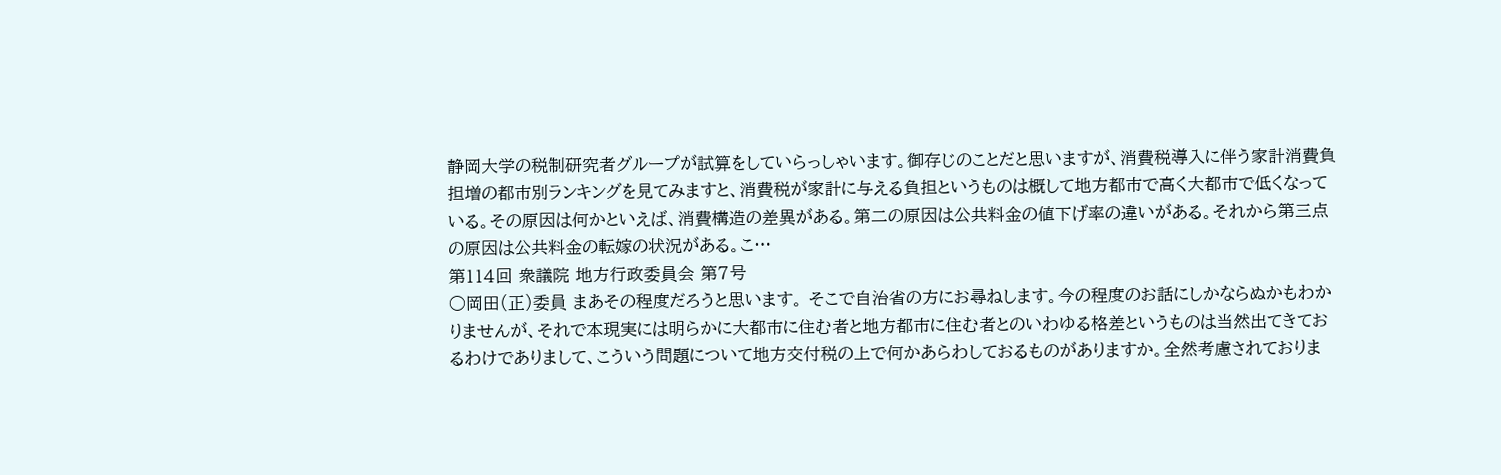静岡大学の税制研究者グループが試算をしていらっしゃいます。御存じのことだと思いますが、消費税導入に伴う家計消費負担増の都市別ランキングを見てみますと、消費税が家計に与える負担というものは概して地方都市で高く大都市で低くなっている。その原因は何かといえば、消費構造の差異がある。第二の原因は公共料金の値下げ率の違いがある。それから第三点の原因は公共料金の転嫁の状況がある。こ…
第114回 衆議院 地方行政委員会 第7号
○岡田(正)委員 まあその程度だろうと思います。 そこで自治省の方にお尋ねします。今の程度のお話にしかならぬかもわかりませんが、それで本現実には明らかに大都市に住む者と地方都市に住む者とのいわゆる格差というものは当然出てきておるわけでありまして、こういう問題について地方交付税の上で何かあらわしておるものがありますか。全然考慮されておりま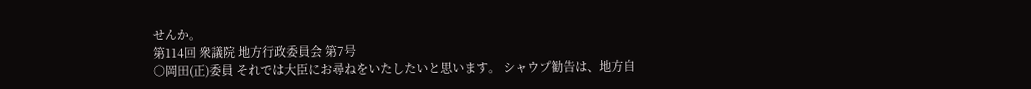せんか。
第114回 衆議院 地方行政委員会 第7号
○岡田(正)委員 それでは大臣にお尋ねをいたしたいと思います。 シャウプ勧告は、地方自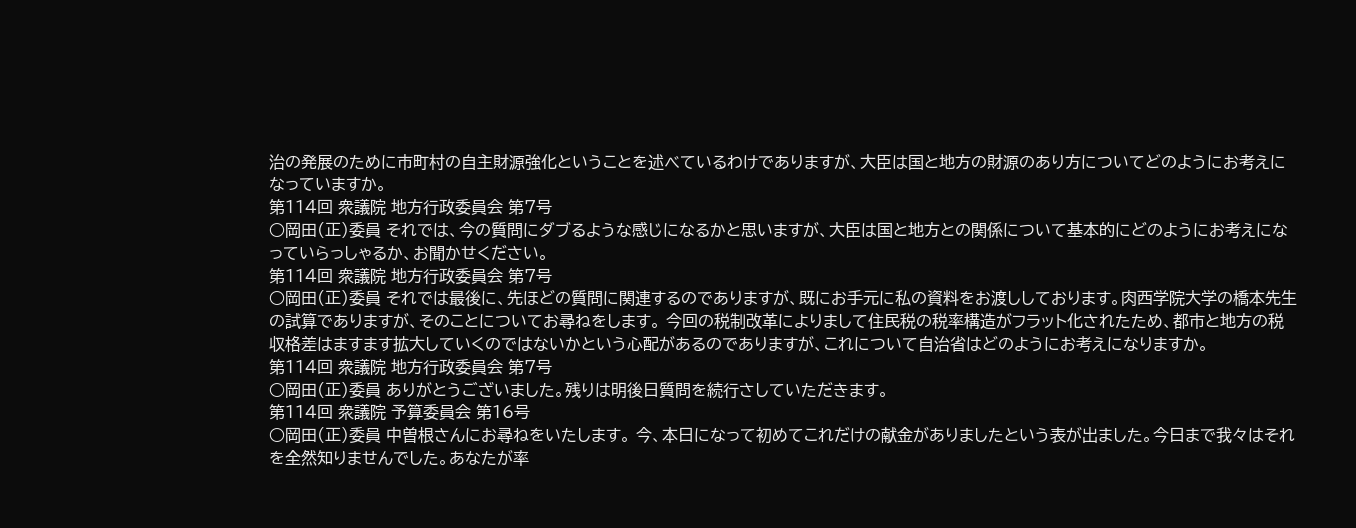治の発展のために市町村の自主財源強化ということを述べているわけでありますが、大臣は国と地方の財源のあり方についてどのようにお考えになっていますか。
第114回 衆議院 地方行政委員会 第7号
○岡田(正)委員 それでは、今の質問にダブるような感じになるかと思いますが、大臣は国と地方との関係について基本的にどのようにお考えになっていらっしゃるか、お聞かせください。
第114回 衆議院 地方行政委員会 第7号
○岡田(正)委員 それでは最後に、先ほどの質問に関連するのでありますが、既にお手元に私の資料をお渡ししております。肉西学院大学の橋本先生の試算でありますが、そのことについてお尋ねをします。 今回の税制改革によりまして住民税の税率構造がフラット化されたため、都市と地方の税収格差はますます拡大していくのではないかという心配があるのでありますが、これについて自治省はどのようにお考えになりますか。
第114回 衆議院 地方行政委員会 第7号
○岡田(正)委員 ありがとうございました。残りは明後日質問を続行さしていただきます。
第114回 衆議院 予算委員会 第16号
○岡田(正)委員 中曽根さんにお尋ねをいたします。 今、本日になって初めてこれだけの献金がありましたという表が出ました。今日まで我々はそれを全然知りませんでした。あなたが率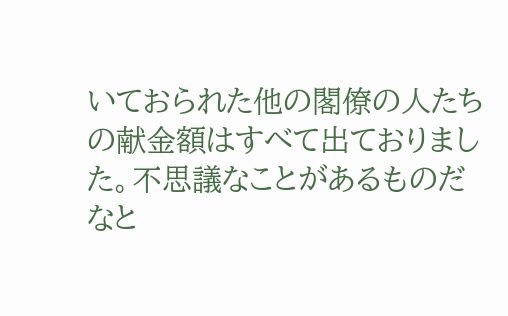いておられた他の閣僚の人たちの献金額はすべて出ておりました。不思議なことがあるものだなと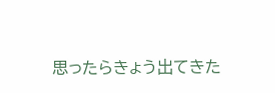思ったらきょう出てきた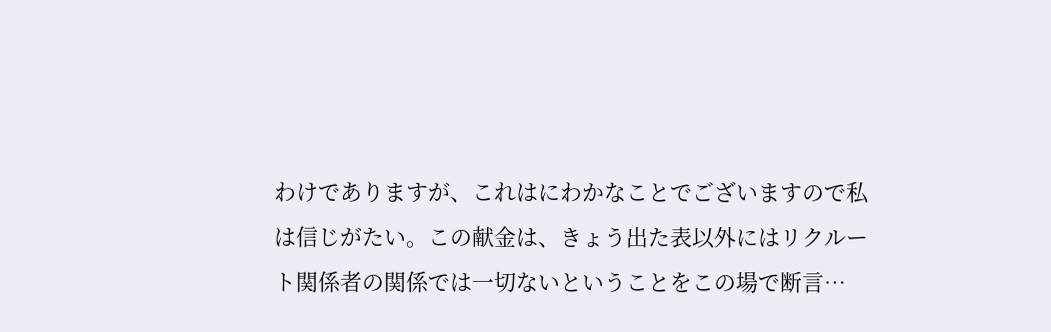わけでありますが、これはにわかなことでございますので私は信じがたい。この献金は、きょう出た表以外にはリクルート関係者の関係では一切ないということをこの場で断言…